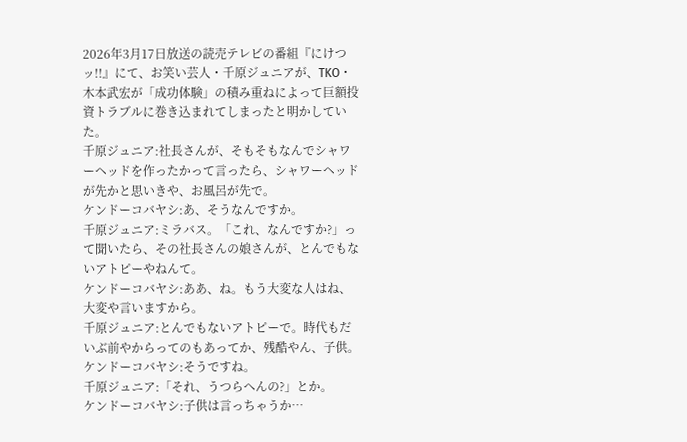2026年3月17日放送の読売テレビの番組『にけつッ!!』にて、お笑い芸人・千原ジュニアが、TKO・木本武宏が「成功体験」の積み重ねによって巨額投資トラブルに巻き込まれてしまったと明かしていた。
千原ジュニア:社長さんが、そもそもなんでシャワーヘッドを作ったかって言ったら、シャワーヘッドが先かと思いきや、お風呂が先で。
ケンドーコバヤシ:あ、そうなんですか。
千原ジュニア:ミラバス。「これ、なんですか?」って聞いたら、その社長さんの娘さんが、とんでもないアトピーやねんて。
ケンドーコバヤシ:ああ、ね。もう大変な人はね、大変や言いますから。
千原ジュニア:とんでもないアトピーで。時代もだいぶ前やからってのもあってか、残酷やん、子供。
ケンドーコバヤシ:そうですね。
千原ジュニア:「それ、うつらへんの?」とか。
ケンドーコバヤシ:子供は言っちゃうか…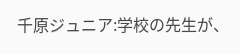千原ジュニア:学校の先生が、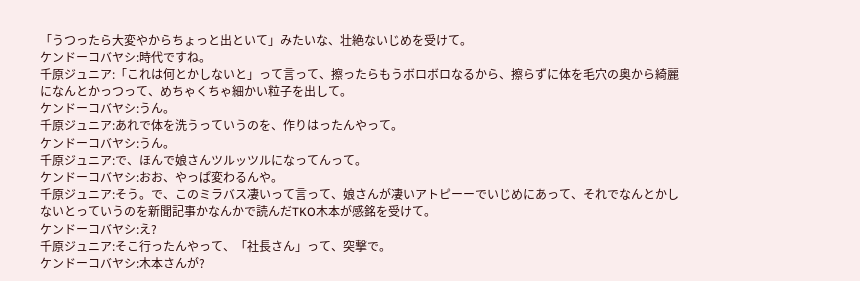「うつったら大変やからちょっと出といて」みたいな、壮絶ないじめを受けて。
ケンドーコバヤシ:時代ですね。
千原ジュニア:「これは何とかしないと」って言って、擦ったらもうボロボロなるから、擦らずに体を毛穴の奥から綺麗になんとかっつって、めちゃくちゃ細かい粒子を出して。
ケンドーコバヤシ:うん。
千原ジュニア:あれで体を洗うっていうのを、作りはったんやって。
ケンドーコバヤシ:うん。
千原ジュニア:で、ほんで娘さんツルッツルになってんって。
ケンドーコバヤシ:おお、やっぱ変わるんや。
千原ジュニア:そう。で、このミラバス凄いって言って、娘さんが凄いアトピーーでいじめにあって、それでなんとかしないとっていうのを新聞記事かなんかで読んだTKO木本が感銘を受けて。
ケンドーコバヤシ:え?
千原ジュニア:そこ行ったんやって、「社長さん」って、突撃で。
ケンドーコバヤシ:木本さんが?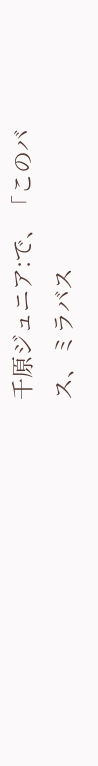千原ジュニア:で、「このバス、ミラバス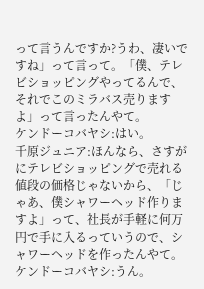って言うんですか?うわ、凄いですね」って言って。「僕、テレビショッピングやってるんで、それでこのミラバス売りますよ」って言ったんやて。
ケンドーコバヤシ:はい。
千原ジュニア:ほんなら、さすがにテレビショッピングで売れる値段の価格じゃないから、「じゃあ、僕シャワーヘッド作りますよ」って、社長が手軽に何万円で手に入るっていうので、シャワーヘッドを作ったんやて。
ケンドーコバヤシ:うん。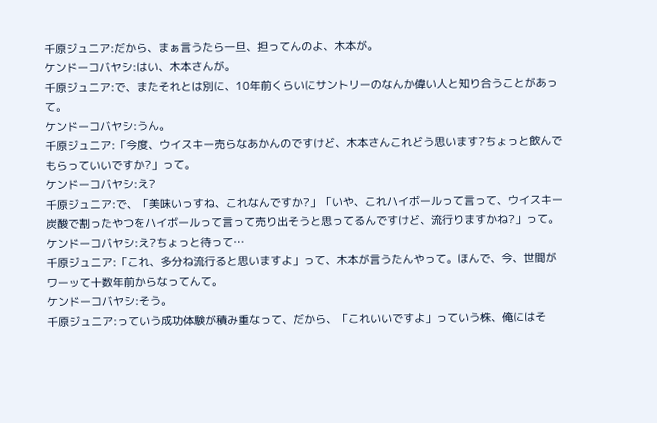千原ジュニア:だから、まぁ言うたら一旦、担ってんのよ、木本が。
ケンドーコバヤシ:はい、木本さんが。
千原ジュニア:で、またそれとは別に、10年前くらいにサントリーのなんか偉い人と知り合うことがあって。
ケンドーコバヤシ:うん。
千原ジュニア:「今度、ウイスキー売らなあかんのですけど、木本さんこれどう思います?ちょっと飲んでもらっていいですか?」って。
ケンドーコバヤシ:え?
千原ジュニア:で、「美味いっすね、これなんですか?」「いや、これハイボールって言って、ウイスキー炭酸で割ったやつをハイボールって言って売り出そうと思ってるんですけど、流行りますかね?」って。
ケンドーコバヤシ:え?ちょっと待って…
千原ジュニア:「これ、多分ね流行ると思いますよ」って、木本が言うたんやって。ほんで、今、世間がワーッて十数年前からなってんて。
ケンドーコバヤシ:そう。
千原ジュニア:っていう成功体験が積み重なって、だから、「これいいですよ」っていう株、俺にはそ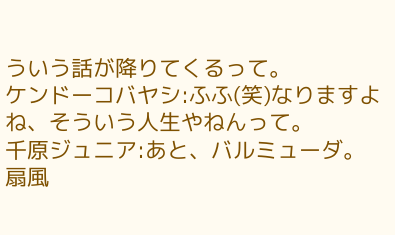ういう話が降りてくるって。
ケンドーコバヤシ:ふふ(笑)なりますよね、そういう人生やねんって。
千原ジュニア:あと、バルミューダ。扇風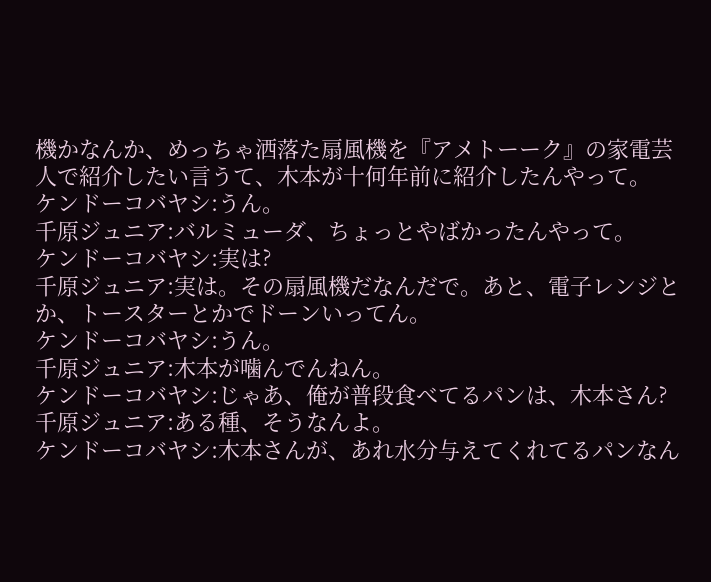機かなんか、めっちゃ洒落た扇風機を『アメトーーク』の家電芸人で紹介したい言うて、木本が十何年前に紹介したんやって。
ケンドーコバヤシ:うん。
千原ジュニア:バルミューダ、ちょっとやばかったんやって。
ケンドーコバヤシ:実は?
千原ジュニア:実は。その扇風機だなんだで。あと、電子レンジとか、トースターとかでドーンいってん。
ケンドーコバヤシ:うん。
千原ジュニア:木本が噛んでんねん。
ケンドーコバヤシ:じゃあ、俺が普段食べてるパンは、木本さん?
千原ジュニア:ある種、そうなんよ。
ケンドーコバヤシ:木本さんが、あれ水分与えてくれてるパンなん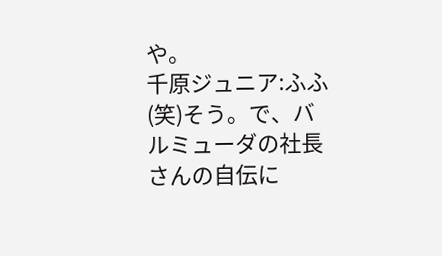や。
千原ジュニア:ふふ(笑)そう。で、バルミューダの社長さんの自伝に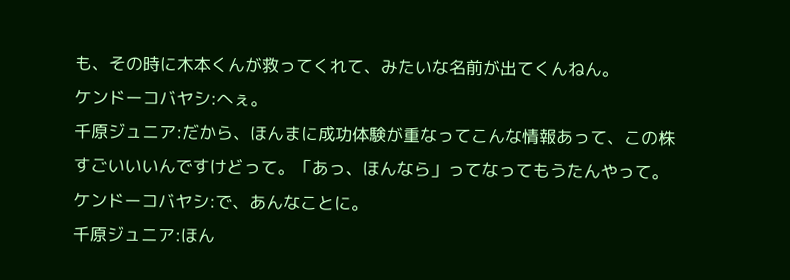も、その時に木本くんが救ってくれて、みたいな名前が出てくんねん。
ケンドーコバヤシ:へぇ。
千原ジュニア:だから、ほんまに成功体験が重なってこんな情報あって、この株すごいいいんですけどって。「あっ、ほんなら」ってなってもうたんやって。
ケンドーコバヤシ:で、あんなことに。
千原ジュニア:ほん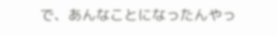で、あんなことになったんやっ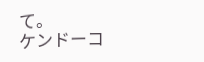て。
ケンドーコ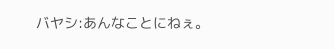バヤシ:あんなことにねぇ。